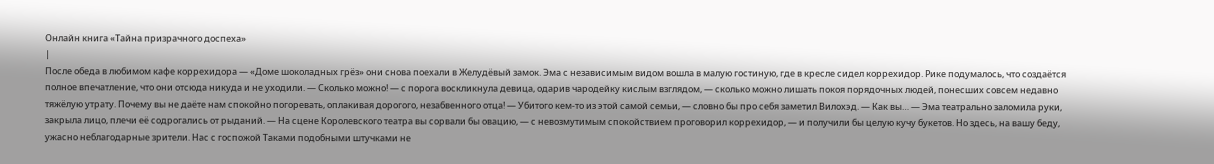Онлайн книга «Тайна призрачного доспеха»
|
После обеда в любимом кафе коррехидора — «Доме шоколадных грёз» они снова поехали в Желудёвый замок. Эма с независимым видом вошла в малую гостиную, где в кресле сидел коррехидор. Рике подумалось, что создаётся полное впечатление, что они отсюда никуда и не уходили. — Сколько можно! — с порога воскликнула девица, одарив чародейку кислым взглядом, — сколько можно лишать покоя порядочных людей, понесших совсем недавно тяжёлую утрату. Почему вы не даёте нам спокойно погоревать, оплакивая дорогого, незабвенного отца! — Убитого кем-то из этой самой семьи, — словно бы про себя заметил Вилохэд. — Как вы… — Эма театрально заломила руки, закрыла лицо, плечи её содрогались от рыданий. — На сцене Королевского театра вы сорвали бы овацию, — с невозмутимым спокойствием проговорил коррехидор, — и получили бы целую кучу букетов. Но здесь, на вашу беду, ужасно неблагодарные зрители. Нас с госпожой Таками подобными штучками не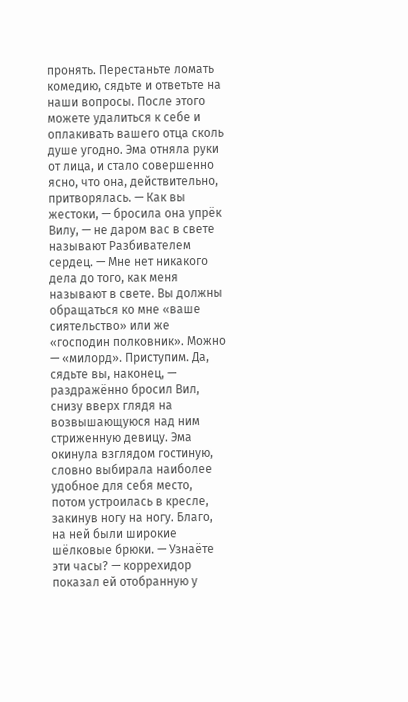пронять. Перестаньте ломать комедию, сядьте и ответьте на наши вопросы. После этого можете удалиться к себе и оплакивать вашего отца сколь душе угодно. Эма отняла руки от лица, и стало совершенно ясно, что она, действительно, притворялась. — Как вы жестоки, — бросила она упрёк Вилу, — не даром вас в свете называют Разбивателем сердец. — Мне нет никакого дела до того, как меня называют в свете. Вы должны обращаться ко мне «ваше сиятельство» или же «господин полковник». Можно — «милорд». Приступим. Да, сядьте вы, наконец, — раздражённо бросил Вил, снизу вверх глядя на возвышающуюся над ним стриженную девицу. Эма окинула взглядом гостиную, словно выбирала наиболее удобное для себя место, потом устроилась в кресле, закинув ногу на ногу. Благо, на ней были широкие шёлковые брюки. — Узнаёте эти часы? — коррехидор показал ей отобранную у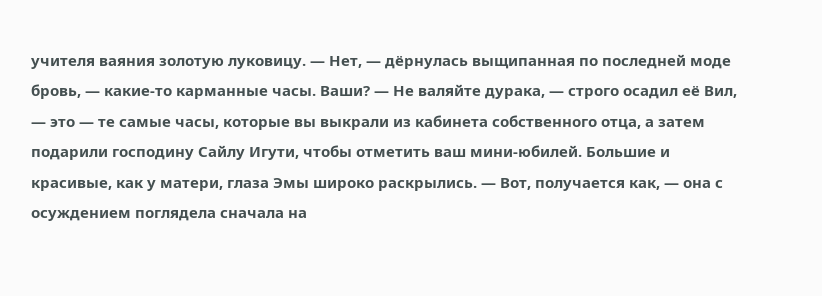учителя ваяния золотую луковицу. — Нет, — дёрнулась выщипанная по последней моде бровь, — какие-то карманные часы. Ваши? — Не валяйте дурака, — строго осадил её Вил, — это — те самые часы, которые вы выкрали из кабинета собственного отца, а затем подарили господину Сайлу Игути, чтобы отметить ваш мини-юбилей. Большие и красивые, как у матери, глаза Эмы широко раскрылись. — Вот, получается как, — она с осуждением поглядела сначала на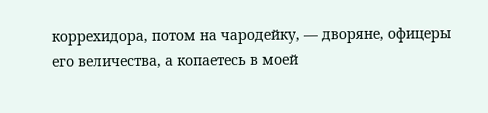коррехидора, потом на чародейку, — дворяне, офицеры его величества, а копаетесь в моей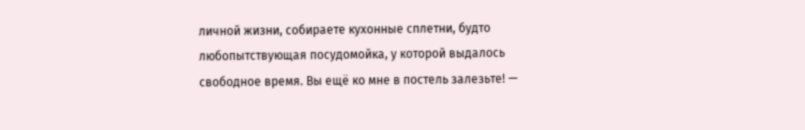личной жизни, собираете кухонные сплетни, будто любопытствующая посудомойка, у которой выдалось свободное время. Вы ещё ко мне в постель залезьте! —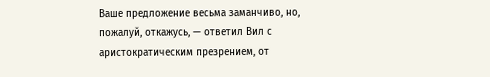Ваше предложение весьма заманчиво, но, пожалуй, откажусь, — ответил Вил с аристократическим презрением, от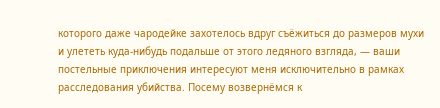которого даже чародейке захотелось вдруг съёжиться до размеров мухи и улететь куда-нибудь подальше от этого ледяного взгляда, — ваши постельные приключения интересуют меня исключительно в рамках расследования убийства. Посему возвернёмся к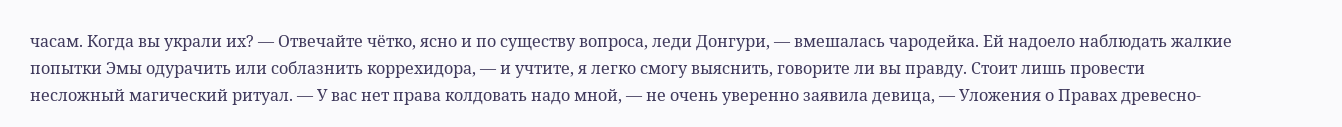часам. Когда вы украли их? — Отвечайте чётко, ясно и по существу вопроса, леди Донгури, — вмешалась чародейка. Ей надоело наблюдать жалкие попытки Эмы одурачить или соблазнить коррехидора, — и учтите, я легко смогу выяснить, говорите ли вы правду. Стоит лишь провести несложный магический ритуал. — У вас нет права колдовать надо мной, — не очень уверенно заявила девица, — Уложения о Правах древесно-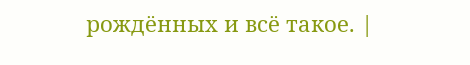рождённых и всё такое. |